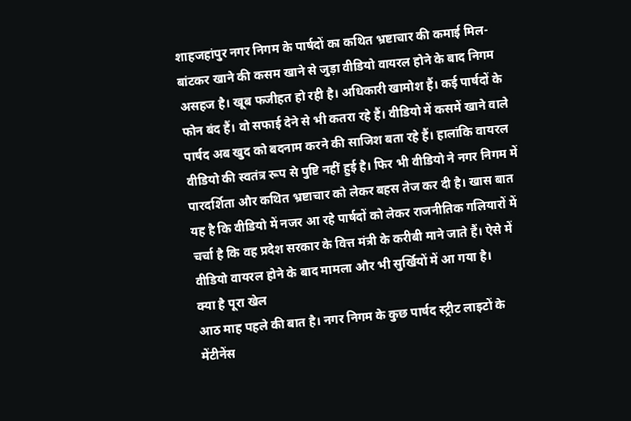शाहजहांपुर नगर निगम के पार्षदों का कथित भ्रष्टाचार की कमाई मिल-बांटकर खाने की कसम खाने से जुड़ा वीडियो वायरल होने के बाद निगम असहज है। खूब फजीहत हो रही है। अधिकारी खामोश हैं। कई पार्षदों के फोन बंद हैं। वो सफाई देने से भी कतरा रहे हैं। वीडियो में कसमें खाने वाले पार्षद अब खुद को बदनाम करने की साजिश बता रहे हैं। हालांकि वायरल वीडियो की स्वतंत्र रूप से पुष्टि नहीं हुई है। फिर भी वीडियो ने नगर निगम में पारदर्शिता और कथित भ्रष्टाचार को लेकर बहस तेज कर दी है। खास बात यह है कि वीडियो में नजर आ रहे पार्षदों को लेकर राजनीतिक गलियारों में चर्चा है कि वह प्रदेश सरकार के वित्त मंत्री के करीबी माने जाते हैं। ऐसे में वीडियो वायरल होने के बाद मामला और भी सुर्खियों में आ गया है।
क्या है पूरा खेल
आठ माह पहले की बात है। नगर निगम के कुछ पार्षद स्ट्रीट लाइटों के मेंटीनेंस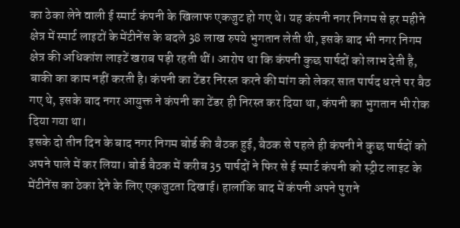का ठेका लेने वाली ई स्मार्ट कंपनी के खिलाफ एकजुट हो गए थे। यह कंपनी नगर निगम से हर महीने क्षेत्र में स्मार्ट लाइटों के मेंटीनेंस के बदले 38 लाख रुपये भुगतान लेती थी, इसके बाद भी नगर निगम क्षेत्र की अधिकांश लाइटें खराब पड़ी रहती थीं। आरोप था कि कंपनी कुछ पार्षदों को लाभ देती है, बाकी का काम नहीं करती है। कंपनी का टेंडर निरस्त करने की मांग को लेकर सात पार्षद धरने पर बैठ गए थे, इसके बाद नगर आयुक्त ने कंपनी का टेंडर ही निरस्त कर दिया था, कंपनी का भुगतान भी रोक दिया गया था।
इसके दो तीन दिन के बाद नगर निगम बोर्ड की बैठक हुई, बैठक से पहले ही कंपनी ने कुछ पार्षदों को अपने पाले में कर लिया। बोर्ड बैठक में करीब 35 पार्षदों ने फिर से ई स्मार्ट कंपनी को स्ट्रीट लाइट के मेंटीनेंस का ठेका देने के लिए एकजुटता दिखाई। हालांकि बाद में कंपनी अपने पुराने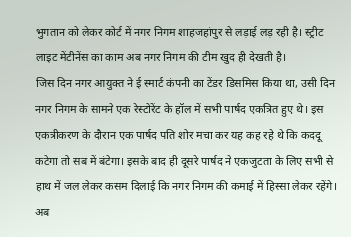भुगतान को लेकर कोर्ट में नगर निगम शाहजहांपुर से लड़ाई लड़ रही है। स्ट्रीट लाइट मेंटीनेंस का काम अब नगर निगम की टीम खुद ही देखती है।
जिस दिन नगर आयुक्त ने ई स्मार्ट कंपनी का टेंडर डिसमिस किया था, उसी दिन नगर निगम के सामने एक रेस्टोरेंट के हॉल में सभी पार्षद एकत्रित हुए थे। इस एकत्रीकरण के दौरान एक पार्षद पति शोर मचा कर यह कह रहे थे कि कददू कटेगा तो सब में बंटेगा। इसके बाद ही दूसरे पार्षद ने एकजुटता के लिए सभी से हाथ में जल लेकर कसम दिलाई कि नगर निगम की कमाई में हिस्सा लेकर रहेंगे।
अब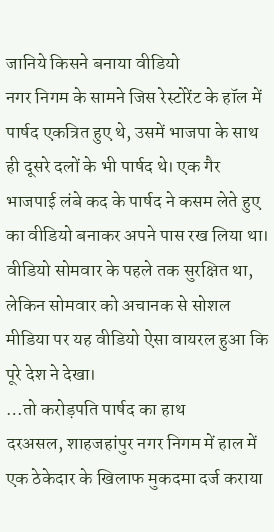जानिये किसने बनाया वीडियो
नगर निगम के सामने जिस रेस्टोरेंट के हॉल में पार्षद एकत्रित हुए थे, उसमें भाजपा के साथ ही दूसरे दलों के भी पार्षद थे। एक गैर भाजपाई लंबे कद के पार्षद ने कसम लेते हुए का वीडियो बनाकर अपने पास रख लिया था। वीडियो सोमवार के पहले तक सुरक्षित था, लेकिन सोमवार को अचानक से सोशल मीडिया पर यह वीडियो ऐसा वायरल हुआ कि पूरे देश ने देखा।
…तो करोड़पति पार्षद का हाथ
दरअसल, शाहजहांपुर नगर निगम में हाल में एक ठेकेदार के खिलाफ मुकदमा दर्ज कराया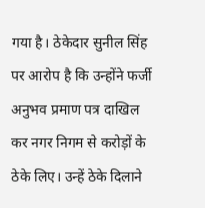गया है। ठेकेदार सुनील सिंह पर आरोप है कि उन्होंने फर्जी अनुभव प्रमाण पत्र दाखिल कर नगर निगम से करोड़ों के ठेके लिए। उन्हें ठेके दिलाने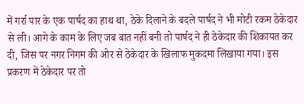में गर्रा पार के एक पार्षद का हाथ था, ठेके दिलाने के बदले पार्षद ने भी मोटी रकम ठेकेदार से ली। आगे के काम के लिए जब बात नहीं बनी तो पार्षद ने ही ठेकेदार की शिकायत कर दी, जिस पर नगर निगम की ओर से ठेकेदार के खिलाफ मुकदमा लिखाया गया। इस प्रकरण में ठेकेदार पर तो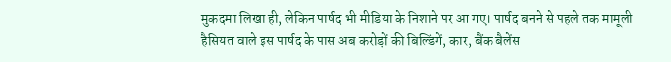मुकदमा लिखा ही, लेकिन पार्षद भी मीडिया के निशाने पर आ गए। पार्षद बनने से पहले तक मामूली हैसियत वाले इस पार्षद के पास अब करोड़ों की बिल्डिंगें, कार, बैंक बैलेंस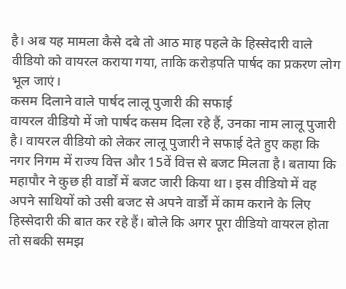है। अब यह मामला कैसे दबे तो आठ माह पहले के हिस्सेदारी वाले वीडियो को वायरल कराया गया, ताकि करोड़पति पार्षद का प्रकरण लोग भूल जाएं।
कसम दिलाने वाले पार्षद लालू पुजारी की सफाई
वायरल वीडियो में जो पार्षद कसम दिला रहे हैं, उनका नाम लालू पुजारी है। वायरल वीडियो को लेकर लालू पुजारी ने सफाई देते हुए कहा कि नगर निगम में राज्य वित्त और 15वें वित्त से बजट मिलता है। बताया कि महापौर ने कुछ ही वार्डों में बजट जारी किया था। इस वीडियो में वह अपने साथियों को उसी बजट से अपने वार्डों में काम कराने के लिए हिस्सेदारी की बात कर रहे हैं। बोले कि अगर पूरा वीडियो वायरल होता तो सबकी समझ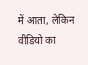में आता, लेकिन वीडियो का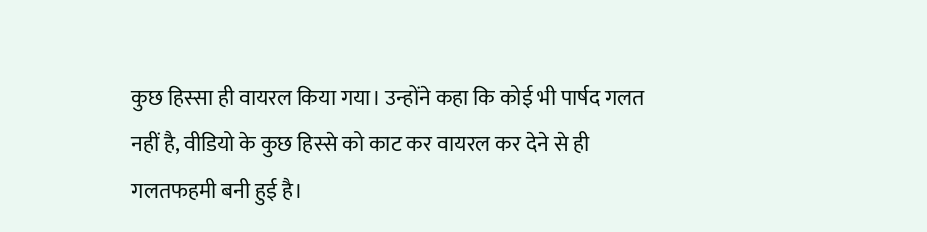कुछ हिस्सा ही वायरल किया गया। उन्होंने कहा कि कोई भी पार्षद गलत नहीं है, वीडियो के कुछ हिस्से को काट कर वायरल कर देने से ही गलतफहमी बनी हुई है।